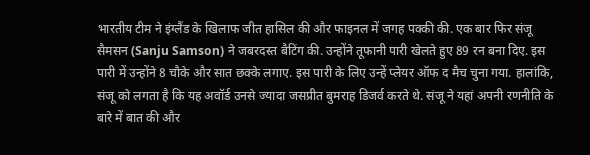भारतीय टीम ने इंग्लैंड के खिलाफ जीत हासिल की और फाइनल में जगह पक्की की. एक बार फिर संजू सैमसन (Sanju Samson) ने जबरदस्त बैटिंग की. उन्होंने तूफानी पारी खेलते हुए 89 रन बना दिए. इस पारी में उन्होंने 8 चौके और सात छक्के लगाए. इस पारी के लिए उन्हें प्लेयर ऑफ द मैच चुना गया. हालांकि, संजू को लगता है कि यह अवॉर्ड उनसे ज्यादा जसप्रीत बुमराह डिजर्व करते थे. संजू ने यहां अपनी रणनीति के बारे में बात की और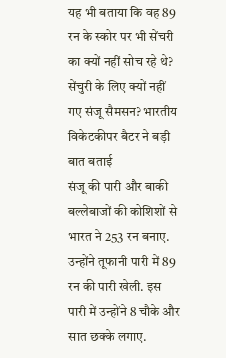यह भी बताया कि वह 89 रन के स्कोर पर भी सेंचरी का क्यों नहीं सोच रहे थे?
सेंचुरी के लिए क्यों नहीं गए संजू सैमसन? भारतीय विकेटकीपर बैटर ने बड़ी बात बताई
संजू की पारी और बाकी बल्लेबाजों की कोशिशों से भारत ने 253 रन बनाए. उन्होंने तूफानी पारी में 89 रन की पारी खेली. इस पारी में उन्होंने 8 चौके और सात छक्के लगाए.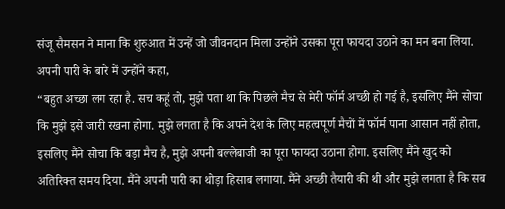संजू सैमसन ने माना कि शुरुआत में उन्हें जो जीवनदान मिला उन्होंने उसका पूरा फायदा उठाने का मन बना लिया. अपनी पारी के बारे में उन्होंने कहा,
“बहुत अच्छा लग रहा है. सच कहूं तो, मुझे पता था कि पिछले मैच से मेरी फॉर्म अच्छी हो गई है, इसलिए मैंने सोचा कि मुझे इसे जारी रखना होगा. मुझे लगता है कि अपने देश के लिए महत्वपूर्ण मैचों में फॉर्म पाना आसान नहीं होता, इसलिए मैंने सोचा कि बड़ा मैच है, मुझे अपनी बल्लेबाजी का पूरा फायदा उठाना होगा. इसलिए मैंने खुद को अतिरिक्त समय दिया. मैंने अपनी पारी का थोड़ा हिसाब लगाया. मैंने अच्छी तैयारी की थी और मुझे लगता है कि सब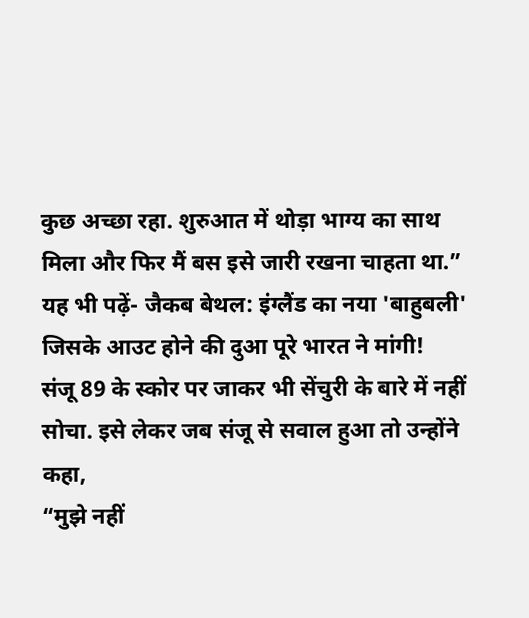कुछ अच्छा रहा. शुरुआत में थोड़ा भाग्य का साथ मिला और फिर मैं बस इसे जारी रखना चाहता था.”
यह भी पढ़ें- जैकब बेथल: इंग्लैंड का नया 'बाहुबली' जिसके आउट होने की दुआ पूरे भारत ने मांगी!
संजू 89 के स्कोर पर जाकर भी सेंचुरी के बारे में नहीं सोचा. इसे लेकर जब संजू से सवाल हुआ तो उन्होंने कहा,
“मुझे नहीं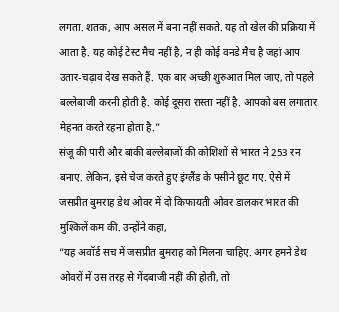लगता. शतक, आप असल में बना नहीं सकते. यह तो खेल की प्रक्रिया में आता है. यह कोई टेस्ट मैच नहीं है, न ही कोई वनडे मैच है जहां आप उतार-चढ़ाव देख सकते हैं. एक बार अच्छी शुरुआत मिल जाए, तो पहले बल्लेबाजी करनी होती है. कोई दूसरा रास्ता नहीं है. आपको बस लगातार मेहनत करते रहना होता है.”
संजू की पारी और बाकी बल्लेबाजों की कोशिशों से भारत ने 253 रन बनाए. लेकिन, इसे चेज करते हुए इंग्लैंड के पसीने छूट गए. ऐसे में जसप्रीत बुमराह डेथ ओवर में दो किफायती ओवर डालकर भारत की मुश्किलें कम की. उन्होंने कहा,
“यह अवॉर्ड सच में जसप्रीत बुमराह को मिलना चाहिए. अगर हमने डेथ ओवरों में उस तरह से गेंदबाजी नहीं की होती, तो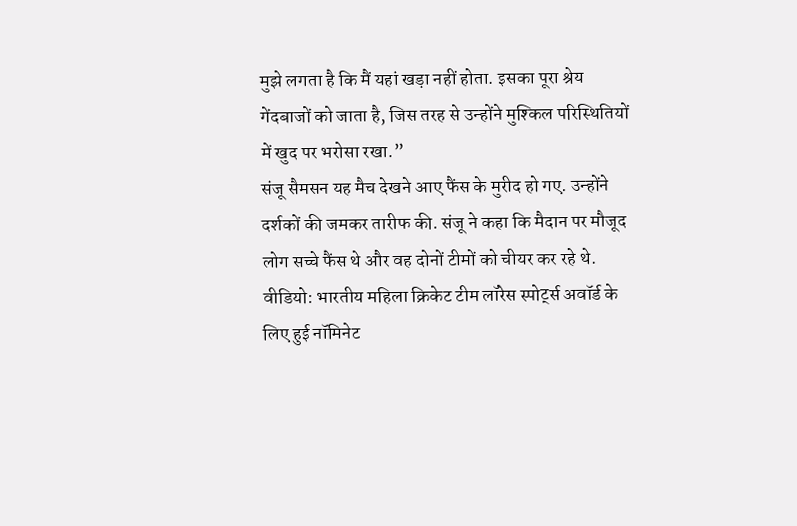मुझे लगता है कि मैं यहां खड़ा नहीं होता. इसका पूरा श्रेय गेंदबाजों को जाता है, जिस तरह से उन्होंने मुश्किल परिस्थितियों में खुद पर भरोसा रखा.”
संजू सैमसन यह मैच देखने आए फैंस के मुरीद हो गए. उन्होंने दर्शकों की जमकर तारीफ की. संजू ने कहा कि मैदान पर मौजूद लोग सच्चे फैंस थे और वह दोनों टीमों को चीयर कर रहे थे.
वीडियो: भारतीय महिला क्रिकेट टीम लॉरेस स्पोर्ट्स अवॉर्ड के लिए हुई नॉमिनेट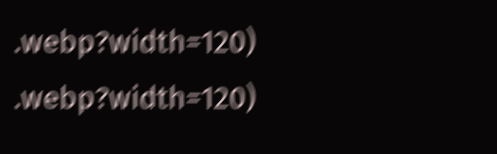.webp?width=120)
.webp?width=120)